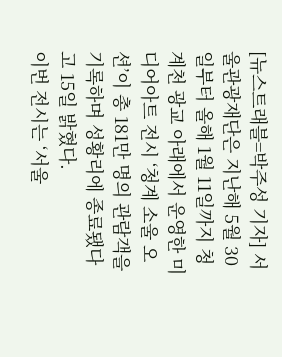[뉴스트래블=박주성 기자] 서울관광재단은 지난해 5월 30일부터 올해 1월 11일까지 청계천 광교 아래에서 운영한 미디어아트 전시 ‘청계 소울 오션’이 총 181만 명의 관람객을 기록하며 성황리에 종료됐다고 15일 밝혔다.
이번 전시는 ‘서울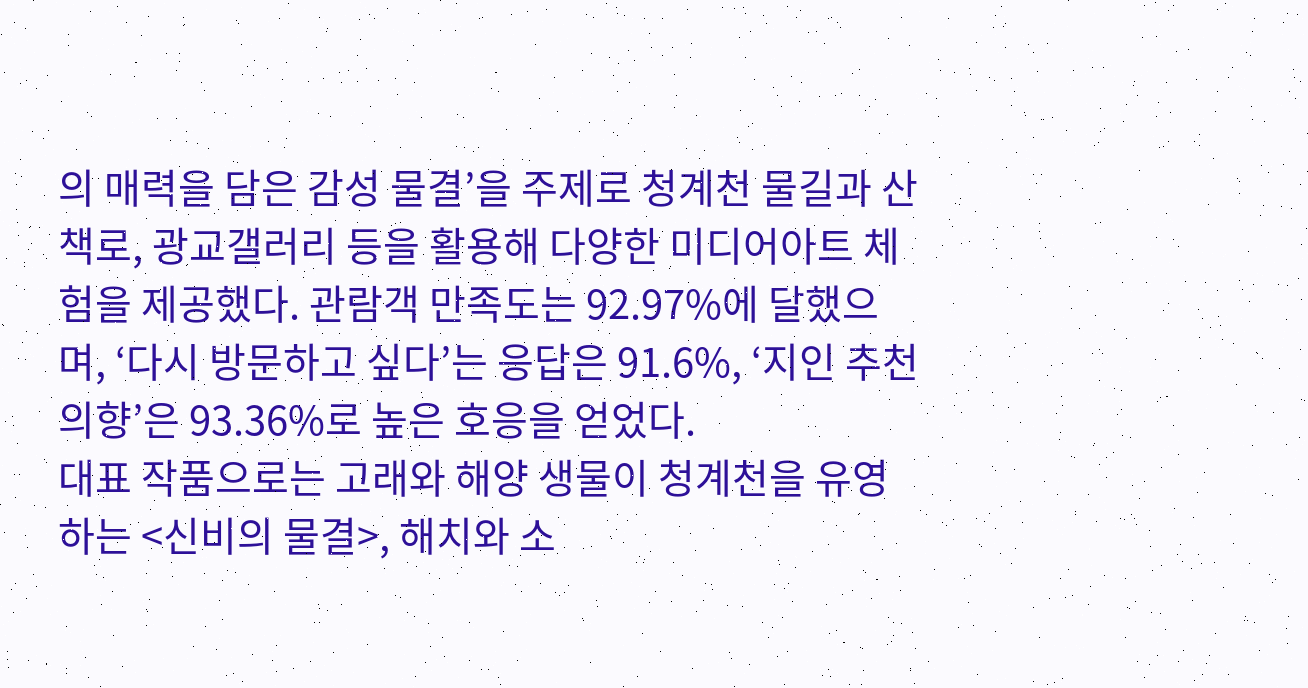의 매력을 담은 감성 물결’을 주제로 청계천 물길과 산책로, 광교갤러리 등을 활용해 다양한 미디어아트 체험을 제공했다. 관람객 만족도는 92.97%에 달했으며, ‘다시 방문하고 싶다’는 응답은 91.6%, ‘지인 추천 의향’은 93.36%로 높은 호응을 얻었다.
대표 작품으로는 고래와 해양 생물이 청계천을 유영하는 <신비의 물결>, 해치와 소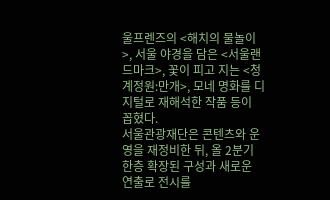울프렌즈의 <해치의 물놀이>, 서울 야경을 담은 <서울랜드마크>, 꽃이 피고 지는 <청계정원:만개>, 모네 명화를 디지털로 재해석한 작품 등이 꼽혔다.
서울관광재단은 콘텐츠와 운영을 재정비한 뒤, 올 2분기 한층 확장된 구성과 새로운 연출로 전시를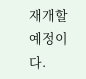재개할 예정이다.